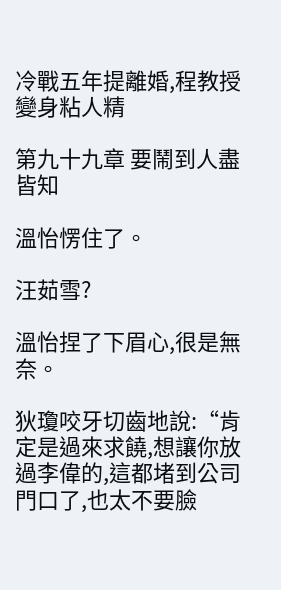冷戰五年提離婚,程教授變身粘人精

第九十九章 要鬧到人盡皆知

溫怡愣住了。

汪茹雪?

溫怡捏了下眉心,很是無奈。

狄瓊咬牙切齒地說:“肯定是過來求饒,想讓你放過李偉的,這都堵到公司門口了,也太不要臉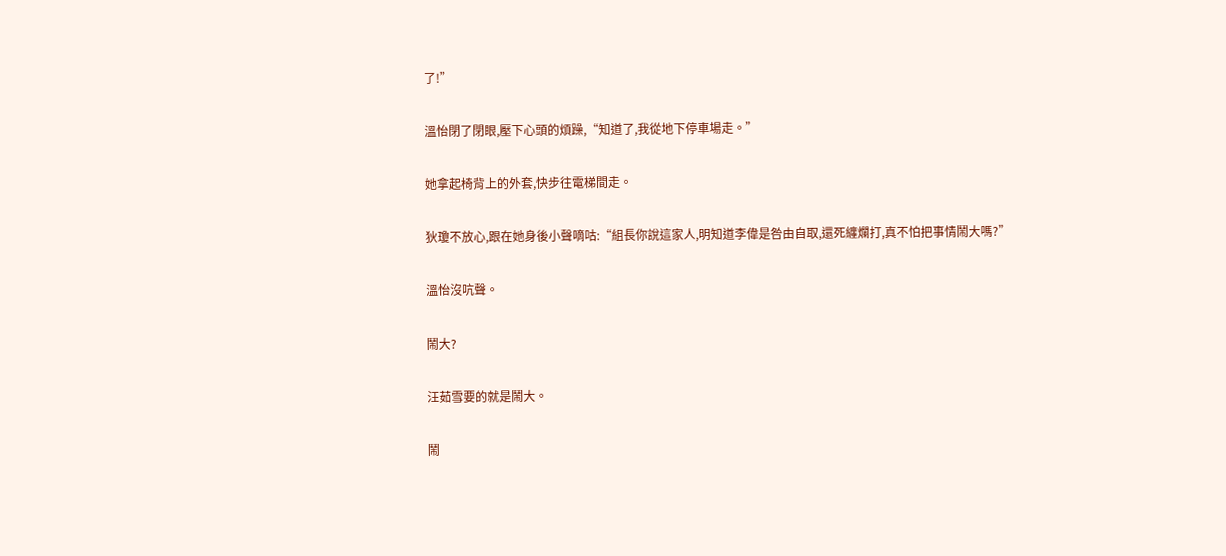了!”

溫怡閉了閉眼,壓下心頭的煩躁,“知道了,我從地下停車場走。”

她拿起椅背上的外套,快步往電梯間走。

狄瓊不放心,跟在她身後小聲嘀咕:“組長你說這家人,明知道李偉是咎由自取,還死纏爛打,真不怕把事情鬧大嗎?”

溫怡沒吭聲。

鬧大?

汪茹雪要的就是鬧大。

鬧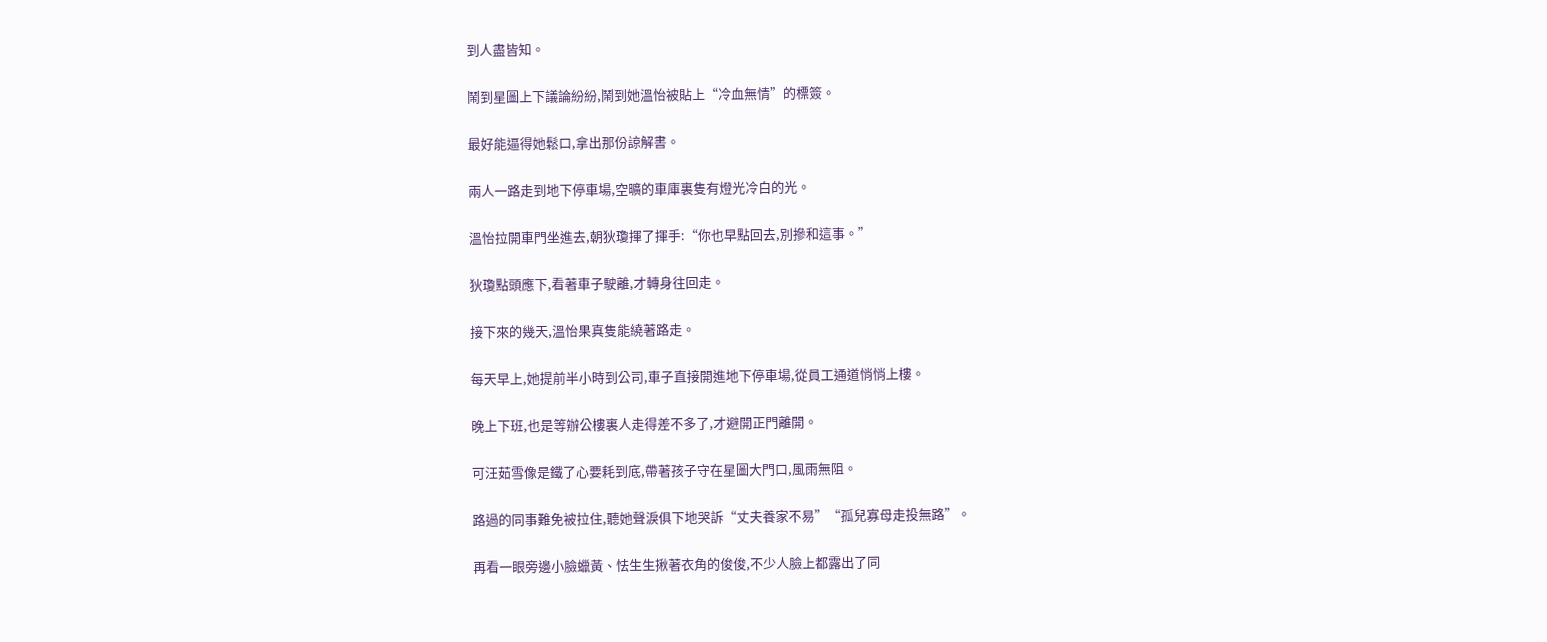到人盡皆知。

鬧到星圖上下議論紛紛,鬧到她溫怡被貼上“冷血無情”的標簽。

最好能逼得她鬆口,拿出那份諒解書。

兩人一路走到地下停車場,空曠的車庫裏隻有燈光冷白的光。

溫怡拉開車門坐進去,朝狄瓊揮了揮手:“你也早點回去,別摻和這事。”

狄瓊點頭應下,看著車子駛離,才轉身往回走。

接下來的幾天,溫怡果真隻能繞著路走。

每天早上,她提前半小時到公司,車子直接開進地下停車場,從員工通道悄悄上樓。

晚上下班,也是等辦公樓裏人走得差不多了,才避開正門離開。

可汪茹雪像是鐵了心要耗到底,帶著孩子守在星圖大門口,風雨無阻。

路過的同事難免被拉住,聽她聲淚俱下地哭訴“丈夫養家不易”“孤兒寡母走投無路”。

再看一眼旁邊小臉蠟黃、怯生生揪著衣角的俊俊,不少人臉上都露出了同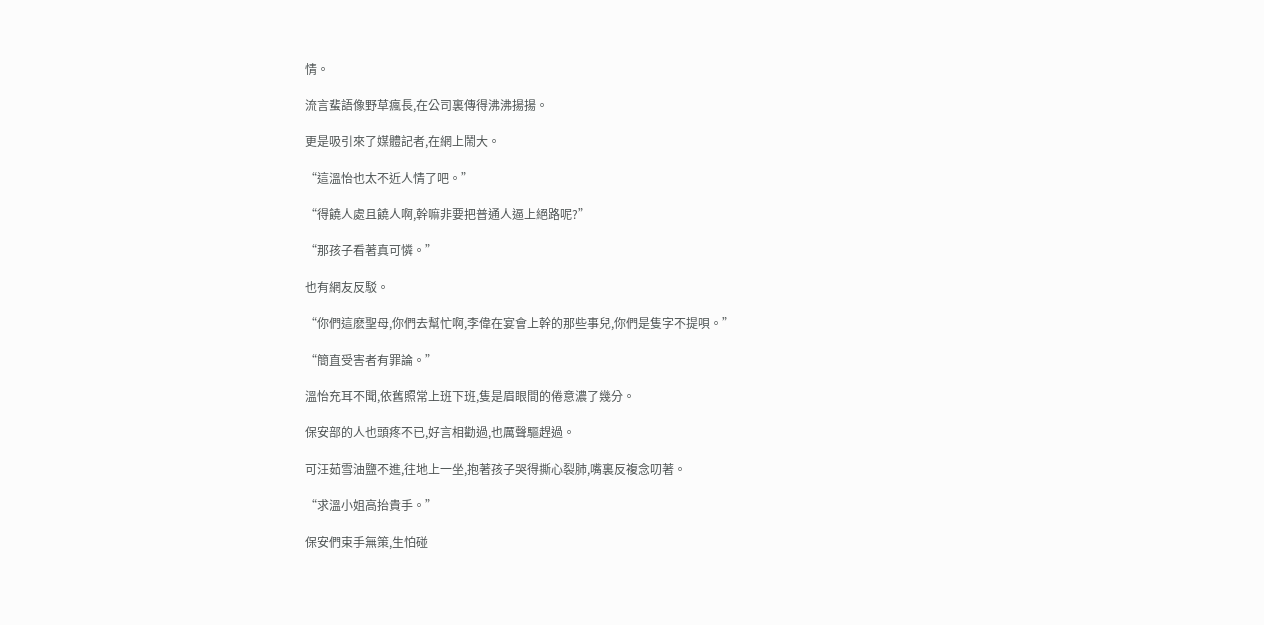情。

流言蜚語像野草瘋長,在公司裏傳得沸沸揚揚。

更是吸引來了媒體記者,在網上鬧大。

“這溫怡也太不近人情了吧。”

“得饒人處且饒人啊,幹嘛非要把普通人逼上絕路呢?”

“那孩子看著真可憐。”

也有網友反駁。

“你們這麽聖母,你們去幫忙啊,李偉在宴會上幹的那些事兒,你們是隻字不提唄。”

“簡直受害者有罪論。”

溫怡充耳不聞,依舊照常上班下班,隻是眉眼間的倦意濃了幾分。

保安部的人也頭疼不已,好言相勸過,也厲聲驅趕過。

可汪茹雪油鹽不進,往地上一坐,抱著孩子哭得撕心裂肺,嘴裏反複念叨著。

“求溫小姐高抬貴手。”

保安們束手無策,生怕碰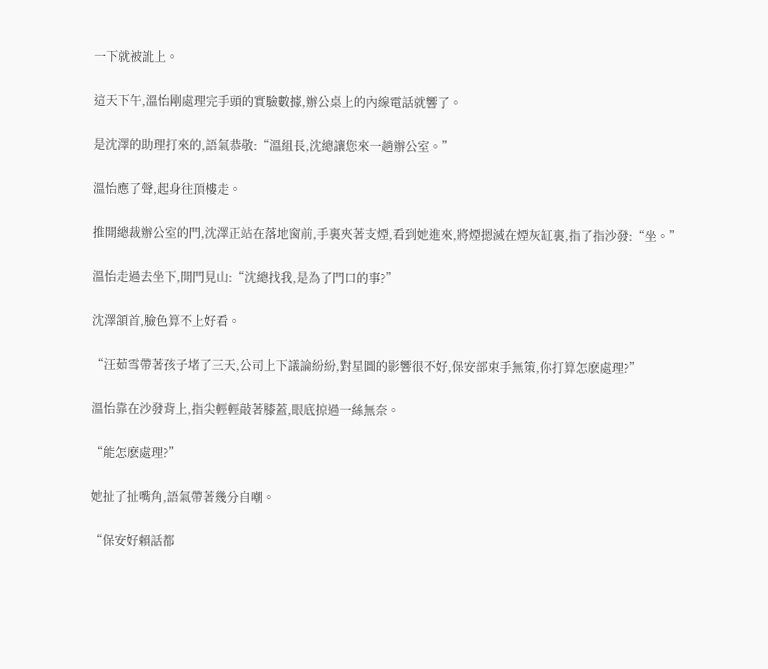一下就被訛上。

這天下午,溫怡剛處理完手頭的實驗數據,辦公桌上的內線電話就響了。

是沈澤的助理打來的,語氣恭敬:“溫組長,沈總讓您來一趟辦公室。”

溫怡應了聲,起身往頂樓走。

推開總裁辦公室的門,沈澤正站在落地窗前,手裏夾著支煙,看到她進來,將煙摁滅在煙灰缸裏,指了指沙發:“坐。”

溫怡走過去坐下,開門見山:“沈總找我,是為了門口的事?”

沈澤頷首,臉色算不上好看。

“汪茹雪帶著孩子堵了三天,公司上下議論紛紛,對星圖的影響很不好,保安部束手無策,你打算怎麽處理?”

溫怡靠在沙發背上,指尖輕輕敲著膝蓋,眼底掠過一絲無奈。

“能怎麽處理?”

她扯了扯嘴角,語氣帶著幾分自嘲。

“保安好賴話都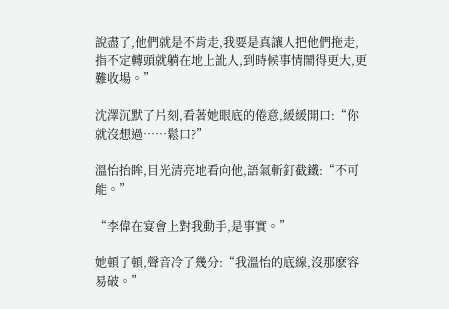說盡了,他們就是不肯走,我要是真讓人把他們拖走,指不定轉頭就躺在地上訛人,到時候事情鬧得更大,更難收場。”

沈澤沉默了片刻,看著她眼底的倦意,緩緩開口:“你就沒想過……鬆口?”

溫怡抬眸,目光清亮地看向他,語氣斬釘截鐵:“不可能。”

“李偉在宴會上對我動手,是事實。”

她頓了頓,聲音冷了幾分:“我溫怡的底線,沒那麽容易破。”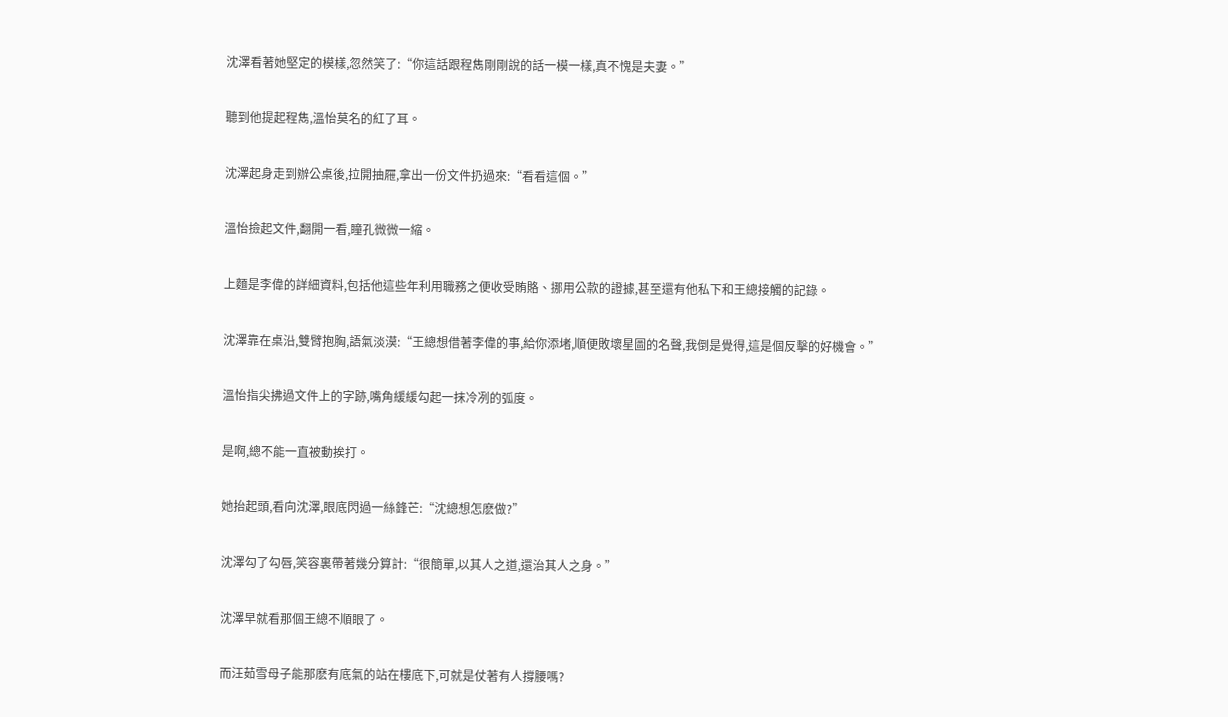沈澤看著她堅定的模樣,忽然笑了:“你這話跟程雋剛剛說的話一模一樣,真不愧是夫妻。”

聽到他提起程雋,溫怡莫名的紅了耳。

沈澤起身走到辦公桌後,拉開抽屜,拿出一份文件扔過來:“看看這個。”

溫怡撿起文件,翻開一看,瞳孔微微一縮。

上麵是李偉的詳細資料,包括他這些年利用職務之便收受賄賂、挪用公款的證據,甚至還有他私下和王總接觸的記錄。

沈澤靠在桌沿,雙臂抱胸,語氣淡漠:“王總想借著李偉的事,給你添堵,順便敗壞星圖的名聲,我倒是覺得,這是個反擊的好機會。”

溫怡指尖拂過文件上的字跡,嘴角緩緩勾起一抹冷冽的弧度。

是啊,總不能一直被動挨打。

她抬起頭,看向沈澤,眼底閃過一絲鋒芒:“沈總想怎麽做?”

沈澤勾了勾唇,笑容裏帶著幾分算計:“很簡單,以其人之道,還治其人之身。”

沈澤早就看那個王總不順眼了。

而汪茹雪母子能那麽有底氣的站在樓底下,可就是仗著有人撐腰嗎?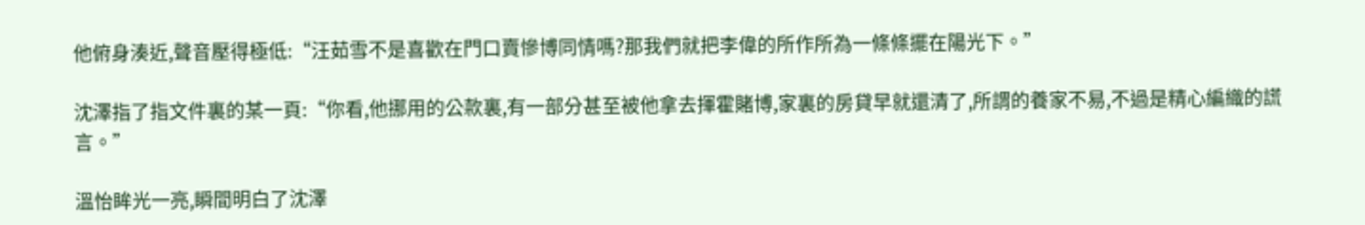他俯身湊近,聲音壓得極低:“汪茹雪不是喜歡在門口賣慘博同情嗎?那我們就把李偉的所作所為一條條擺在陽光下。”

沈澤指了指文件裏的某一頁:“你看,他挪用的公款裏,有一部分甚至被他拿去揮霍賭博,家裏的房貸早就還清了,所謂的養家不易,不過是精心編織的謊言。”

溫怡眸光一亮,瞬間明白了沈澤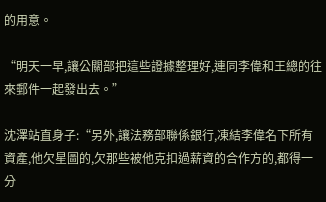的用意。

“明天一早,讓公關部把這些證據整理好,連同李偉和王總的往來郵件一起發出去。”

沈澤站直身子:“另外,讓法務部聯係銀行,凍結李偉名下所有資產,他欠星圖的,欠那些被他克扣過薪資的合作方的,都得一分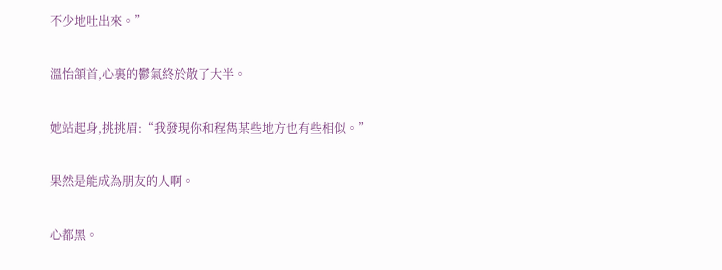不少地吐出來。”

溫怡頷首,心裏的鬱氣終於散了大半。

她站起身,挑挑眉:“我發現你和程雋某些地方也有些相似。”

果然是能成為朋友的人啊。

心都黑。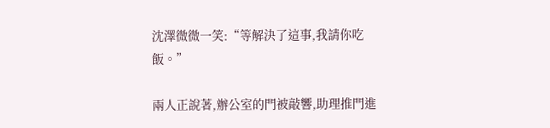沈澤微微一笑:“等解決了這事,我請你吃飯。”

兩人正說著,辦公室的門被敲響,助理推門進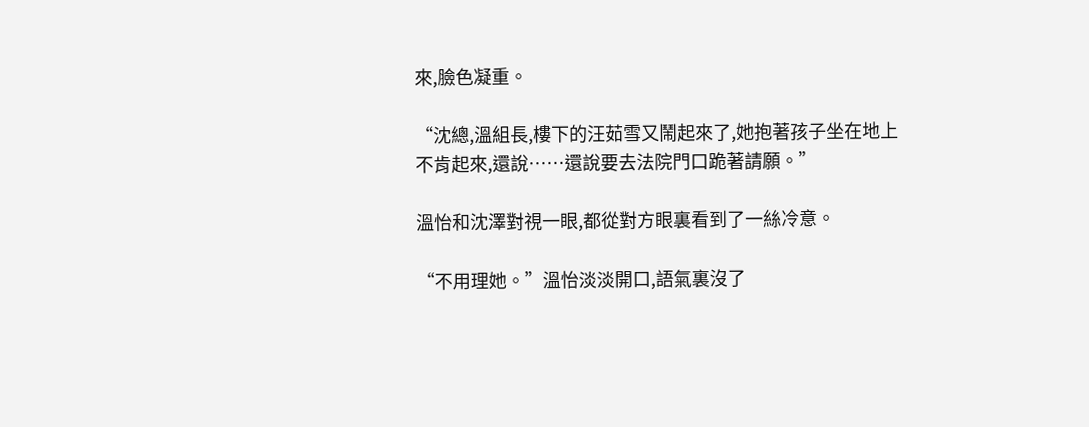來,臉色凝重。

“沈總,溫組長,樓下的汪茹雪又鬧起來了,她抱著孩子坐在地上不肯起來,還說……還說要去法院門口跪著請願。”

溫怡和沈澤對視一眼,都從對方眼裏看到了一絲冷意。

“不用理她。”溫怡淡淡開口,語氣裏沒了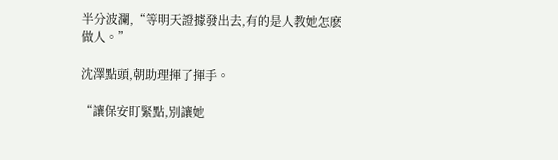半分波瀾,“等明天證據發出去,有的是人教她怎麽做人。”

沈澤點頭,朝助理揮了揮手。

“讓保安盯緊點,別讓她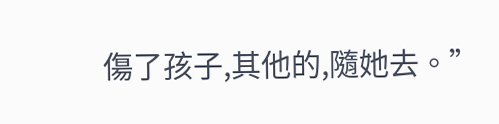傷了孩子,其他的,隨她去。”